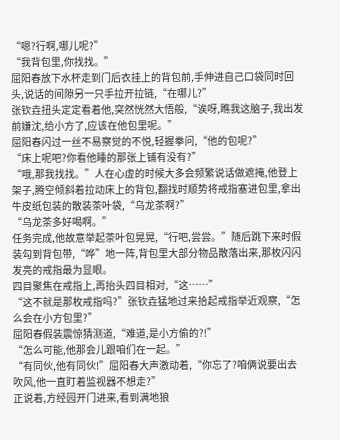“嗯?行啊,哪儿呢?”
“我背包里,你找找。”
屈阳春放下水杯走到门后衣挂上的背包前,手伸进自己口袋同时回头,说话的间隙另一只手拉开拉链,“在哪儿?”
张钦垚扭头定定看着他,突然恍然大悟般,“诶呀,瞧我这脑子,我出发前嫌沈,给小方了,应该在他包里呢。”
屈阳春闪过一丝不易察觉的不悦,轻握拳问,“他的包呢?”
“床上呢吧?你看他睡的那张上铺有没有?”
“哦,那我找找。”人在心虚的时候大多会频繁说话做遮掩,他登上架子,腾空倾斜着拉动床上的背包,翻找时顺势将戒指塞进包里,拿出牛皮纸包装的散装茶叶袋,“乌龙茶啊?”
“乌龙茶多好喝啊。”
任务完成,他故意举起茶叶包晃晃,“行吧,尝尝。”随后跳下来时假装勾到背包带,“哗”地一阵,背包里大部分物品散落出来,那枚闪闪发亮的戒指最为显眼。
四目聚焦在戒指上,再抬头四目相对,“这……”
“这不就是那枚戒指吗?”张钦垚猛地过来拾起戒指举近观察,“怎么会在小方包里?”
屈阳春假装震惊猜测道,“难道,是小方偷的?!”
“怎么可能,他那会儿跟咱们在一起。”
“有同伙,他有同伙!”屈阳春大声激动着,“你忘了?咱俩说要出去吹风,他一直盯着监视器不想走?”
正说着,方经园开门进来,看到满地狼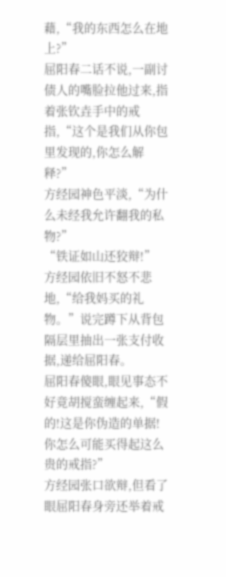藉,“我的东西怎么在地上?”
屈阳春二话不说,一副讨债人的嘴脸拉他过来,指着张钦垚手中的戒指,“这个是我们从你包里发现的,你怎么解释?”
方经园神色平淡,“为什么未经我允许翻我的私物?”
“铁证如山还狡辩!”
方经园依旧不怒不悲地,“给我妈买的礼物。”说完蹲下从背包隔层里抽出一张支付收据,递给屈阳春。
屈阳春傻眼,眼见事态不好竟胡搅蛮缠起来,“假的!这是你伪造的单据!你怎么可能买得起这么贵的戒指?”
方经园张口欲辩,但看了眼屈阳春身旁还举着戒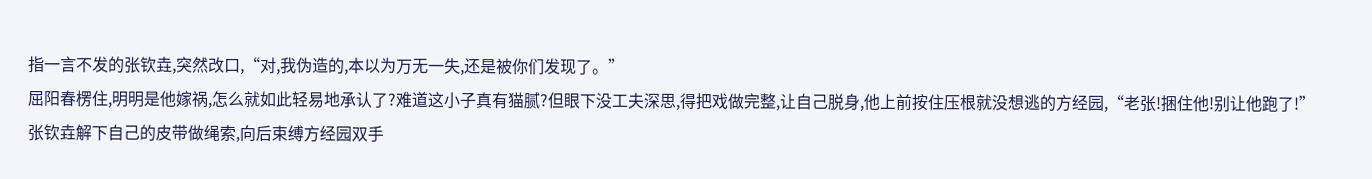指一言不发的张钦垚,突然改口,“对,我伪造的,本以为万无一失,还是被你们发现了。”
屈阳春楞住,明明是他嫁祸,怎么就如此轻易地承认了?难道这小子真有猫腻?但眼下没工夫深思,得把戏做完整,让自己脱身,他上前按住压根就没想逃的方经园,“老张!捆住他!别让他跑了!”
张钦垚解下自己的皮带做绳索,向后束缚方经园双手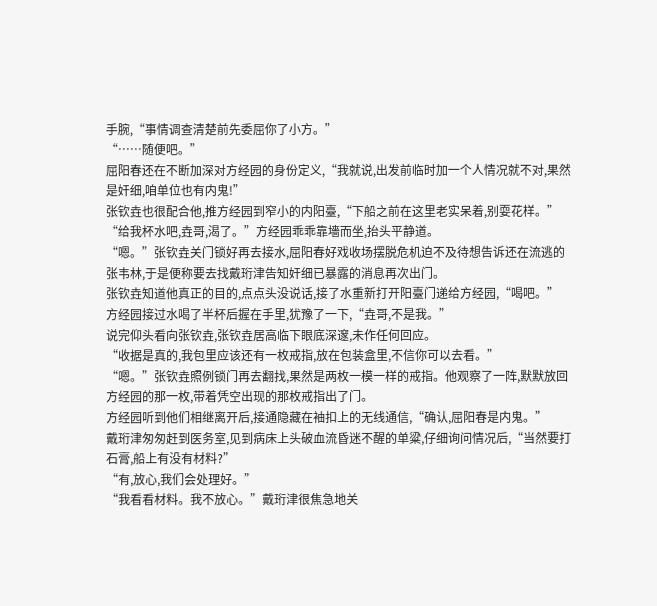手腕,“事情调查清楚前先委屈你了小方。”
“……随便吧。”
屈阳春还在不断加深对方经园的身份定义,“我就说,出发前临时加一个人情况就不对,果然是奸细,咱单位也有内鬼!”
张钦垚也很配合他,推方经园到窄小的内阳臺,“下船之前在这里老实呆着,别耍花样。”
“给我杯水吧,垚哥,渴了。”方经园乖乖靠墻而坐,抬头平静道。
“嗯。”张钦垚关门锁好再去接水,屈阳春好戏收场摆脱危机迫不及待想告诉还在流逃的张韦林,于是便称要去找戴珩津告知奸细已暴露的消息再次出门。
张钦垚知道他真正的目的,点点头没说话,接了水重新打开阳臺门递给方经园,“喝吧。”
方经园接过水喝了半杯后握在手里,犹豫了一下,“垚哥,不是我。”
说完仰头看向张钦垚,张钦垚居高临下眼底深邃,未作任何回应。
“收据是真的,我包里应该还有一枚戒指,放在包装盒里,不信你可以去看。”
“嗯。”张钦垚照例锁门再去翻找,果然是两枚一模一样的戒指。他观察了一阵,默默放回方经园的那一枚,带着凭空出现的那枚戒指出了门。
方经园听到他们相继离开后,接通隐藏在袖扣上的无线通信,“确认,屈阳春是内鬼。”
戴珩津匆匆赶到医务室,见到病床上头破血流昏迷不醒的单粱,仔细询问情况后,“当然要打石膏,船上有没有材料?”
“有,放心,我们会处理好。”
“我看看材料。我不放心。”戴珩津很焦急地关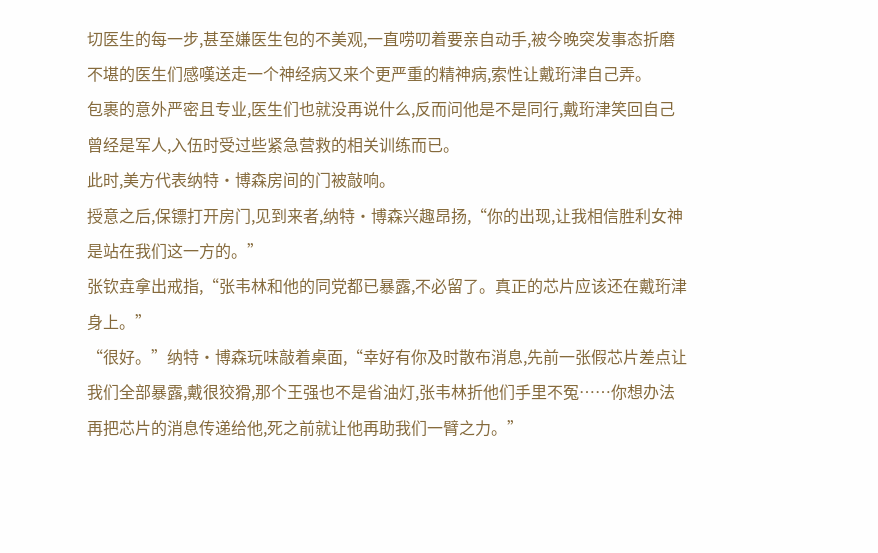切医生的每一步,甚至嫌医生包的不美观,一直唠叨着要亲自动手,被今晚突发事态折磨不堪的医生们感嘆送走一个神经病又来个更严重的精神病,索性让戴珩津自己弄。
包裹的意外严密且专业,医生们也就没再说什么,反而问他是不是同行,戴珩津笑回自己曾经是军人,入伍时受过些紧急营救的相关训练而已。
此时,美方代表纳特·博森房间的门被敲响。
授意之后,保镖打开房门,见到来者,纳特·博森兴趣昂扬,“你的出现,让我相信胜利女神是站在我们这一方的。”
张钦垚拿出戒指,“张韦林和他的同党都已暴露,不必留了。真正的芯片应该还在戴珩津身上。”
“很好。”纳特·博森玩味敲着桌面,“幸好有你及时散布消息,先前一张假芯片差点让我们全部暴露,戴很狡猾,那个王强也不是省油灯,张韦林折他们手里不冤……你想办法再把芯片的消息传递给他,死之前就让他再助我们一臂之力。”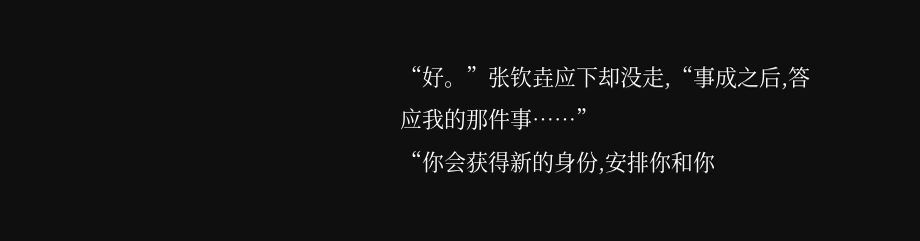“好。”张钦垚应下却没走,“事成之后,答应我的那件事……”
“你会获得新的身份,安排你和你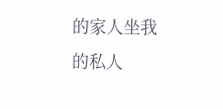的家人坐我的私人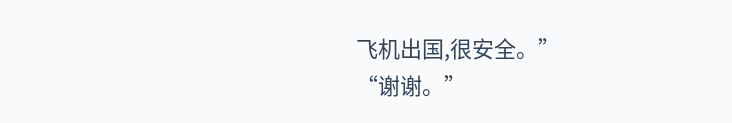飞机出国,很安全。”
“谢谢。”